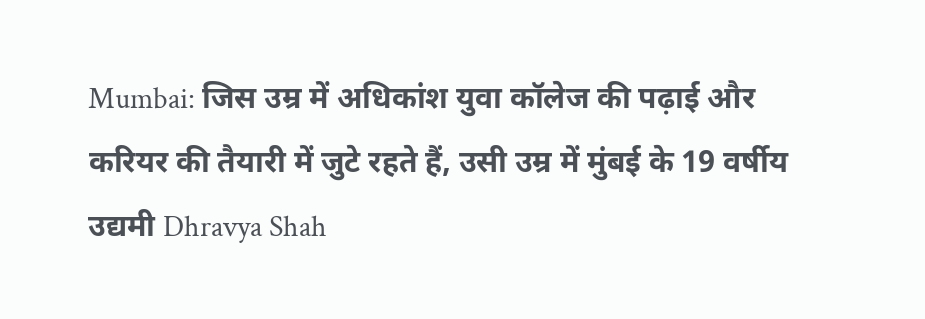Mumbai: जिस उम्र में अधिकांश युवा कॉलेज की पढ़ाई और करियर की तैयारी में जुटे रहते हैं, उसी उम्र में मुंबई के 19 वर्षीय उद्यमी Dhravya Shah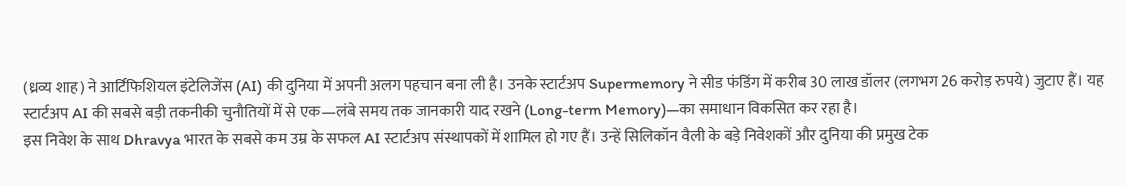(ध्रव्य शाह) ने आर्टिफिशियल इंटेलिजेंस (AI) की दुनिया में अपनी अलग पहचान बना ली है। उनके स्टार्टअप Supermemory ने सीड फंडिंग में करीब 30 लाख डॉलर (लगभग 26 करोड़ रुपये) जुटाए हैं। यह स्टार्टअप AI की सबसे बड़ी तकनीकी चुनौतियों में से एक—लंबे समय तक जानकारी याद रखने (Long-term Memory)—का समाधान विकसित कर रहा है।
इस निवेश के साथ Dhravya भारत के सबसे कम उम्र के सफल AI स्टार्टअप संस्थापकों में शामिल हो गए हैं। उन्हें सिलिकॉन वैली के बड़े निवेशकों और दुनिया की प्रमुख टेक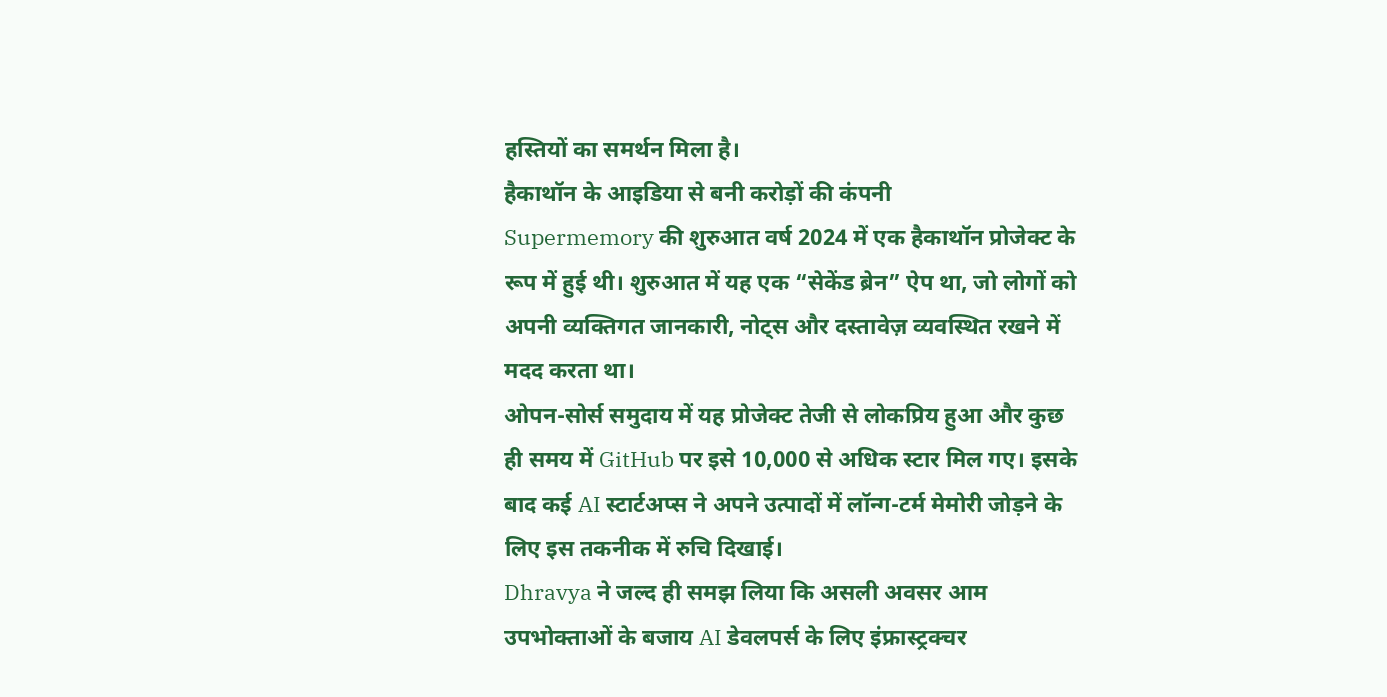हस्तियों का समर्थन मिला है।
हैकाथॉन के आइडिया से बनी करोड़ों की कंपनी
Supermemory की शुरुआत वर्ष 2024 में एक हैकाथॉन प्रोजेक्ट के रूप में हुई थी। शुरुआत में यह एक “सेकेंड ब्रेन” ऐप था, जो लोगों को अपनी व्यक्तिगत जानकारी, नोट्स और दस्तावेज़ व्यवस्थित रखने में मदद करता था।
ओपन-सोर्स समुदाय में यह प्रोजेक्ट तेजी से लोकप्रिय हुआ और कुछ ही समय में GitHub पर इसे 10,000 से अधिक स्टार मिल गए। इसके बाद कई AI स्टार्टअप्स ने अपने उत्पादों में लॉन्ग-टर्म मेमोरी जोड़ने के लिए इस तकनीक में रुचि दिखाई।
Dhravya ने जल्द ही समझ लिया कि असली अवसर आम उपभोक्ताओं के बजाय AI डेवलपर्स के लिए इंफ्रास्ट्रक्चर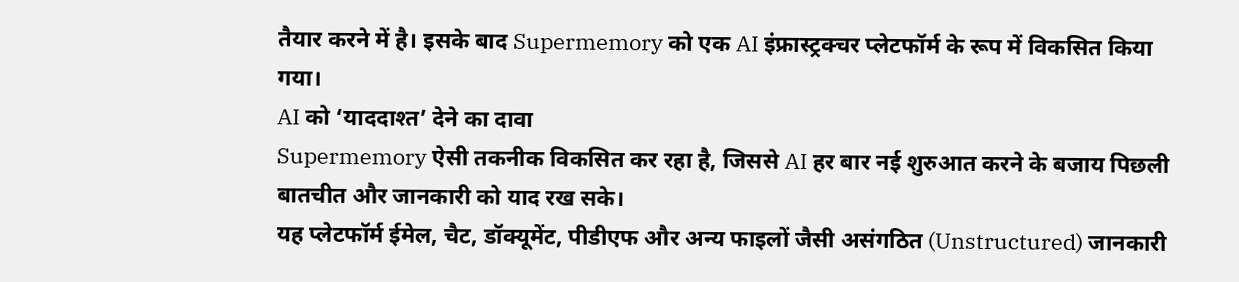तैयार करने में है। इसके बाद Supermemory को एक AI इंफ्रास्ट्रक्चर प्लेटफॉर्म के रूप में विकसित किया गया।
AI को ‘याददाश्त’ देने का दावा
Supermemory ऐसी तकनीक विकसित कर रहा है, जिससे AI हर बार नई शुरुआत करने के बजाय पिछली बातचीत और जानकारी को याद रख सके।
यह प्लेटफॉर्म ईमेल, चैट, डॉक्यूमेंट, पीडीएफ और अन्य फाइलों जैसी असंगठित (Unstructured) जानकारी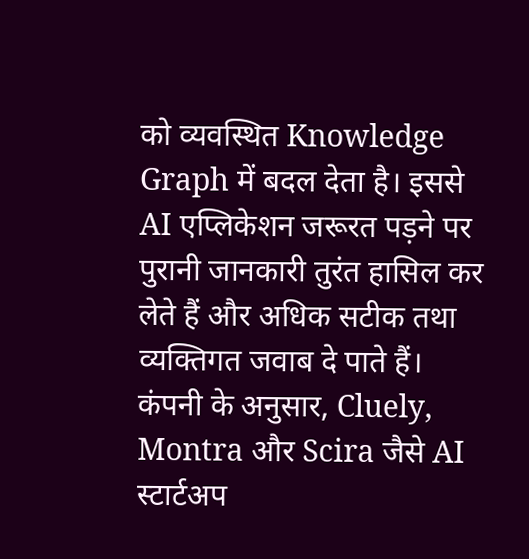को व्यवस्थित Knowledge Graph में बदल देता है। इससे AI एप्लिकेशन जरूरत पड़ने पर पुरानी जानकारी तुरंत हासिल कर लेते हैं और अधिक सटीक तथा व्यक्तिगत जवाब दे पाते हैं।
कंपनी के अनुसार, Cluely, Montra और Scira जैसे AI स्टार्टअप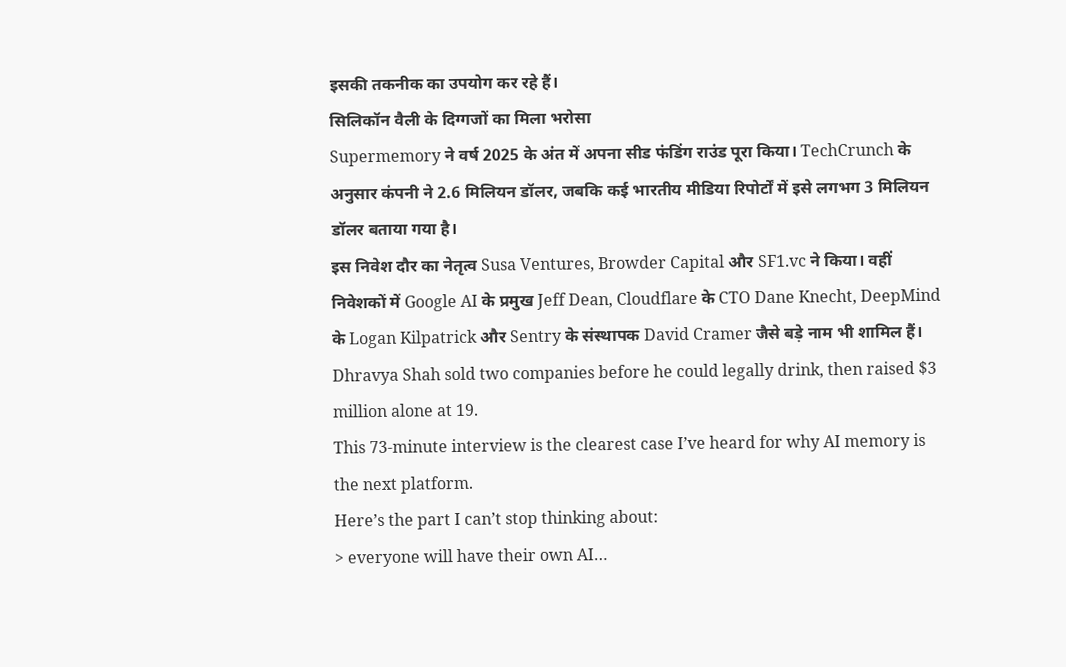इसकी तकनीक का उपयोग कर रहे हैं।
सिलिकॉन वैली के दिग्गजों का मिला भरोसा
Supermemory ने वर्ष 2025 के अंत में अपना सीड फंडिंग राउंड पूरा किया। TechCrunch के अनुसार कंपनी ने 2.6 मिलियन डॉलर, जबकि कई भारतीय मीडिया रिपोर्टों में इसे लगभग 3 मिलियन डॉलर बताया गया है।
इस निवेश दौर का नेतृत्व Susa Ventures, Browder Capital और SF1.vc ने किया। वहीं निवेशकों में Google AI के प्रमुख Jeff Dean, Cloudflare के CTO Dane Knecht, DeepMind के Logan Kilpatrick और Sentry के संस्थापक David Cramer जैसे बड़े नाम भी शामिल हैं।
Dhravya Shah sold two companies before he could legally drink, then raised $3 million alone at 19.
This 73-minute interview is the clearest case I’ve heard for why AI memory is the next platform.
Here’s the part I can’t stop thinking about:
> everyone will have their own AI…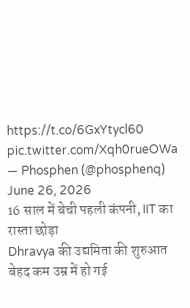https://t.co/6GxYtycl60 pic.twitter.com/Xqh0rueOWa
— Phosphen (@phosphenq) June 26, 2026
16 साल में बेची पहली कंपनी, IIT का रास्ता छोड़ा
Dhravya की उद्यमिता की शुरुआत बेहद कम उम्र में हो गई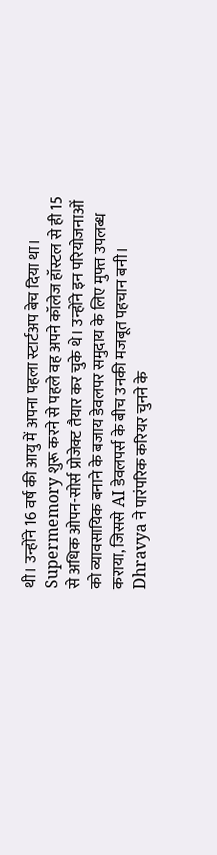थी। उन्होंने 16 वर्ष की आयु में अपना पहला स्टार्टअप बेच दिया था।
Supermemory शुरू करने से पहले वह अपने कॉलेज हॉस्टल से ही 15 से अधिक ओपन-सोर्स प्रोजेक्ट तैयार कर चुके थे। उन्होंने इन परियोजनाओं को व्यावसायिक बनाने के बजाय डेवलपर समुदाय के लिए मुफ्त उपलब्ध कराया, जिससे AI डेवलपर्स के बीच उनकी मजबूत पहचान बनी।
Dhravya ने पारंपरिक करियर चुनने के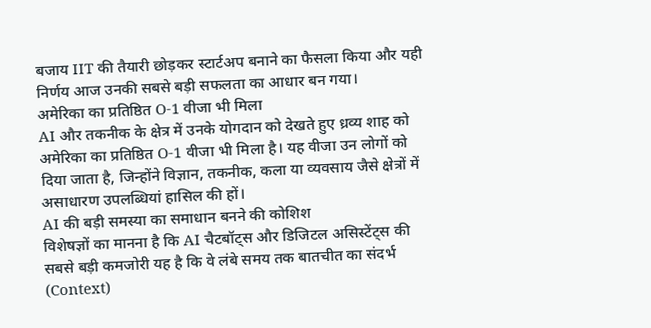बजाय IIT की तैयारी छोड़कर स्टार्टअप बनाने का फैसला किया और यही निर्णय आज उनकी सबसे बड़ी सफलता का आधार बन गया।
अमेरिका का प्रतिष्ठित O-1 वीजा भी मिला
AI और तकनीक के क्षेत्र में उनके योगदान को देखते हुए ध्रव्य शाह को अमेरिका का प्रतिष्ठित O-1 वीजा भी मिला है। यह वीजा उन लोगों को दिया जाता है, जिन्होंने विज्ञान, तकनीक, कला या व्यवसाय जैसे क्षेत्रों में असाधारण उपलब्धियां हासिल की हों।
AI की बड़ी समस्या का समाधान बनने की कोशिश
विशेषज्ञों का मानना है कि AI चैटबॉट्स और डिजिटल असिस्टेंट्स की सबसे बड़ी कमजोरी यह है कि वे लंबे समय तक बातचीत का संदर्भ (Context)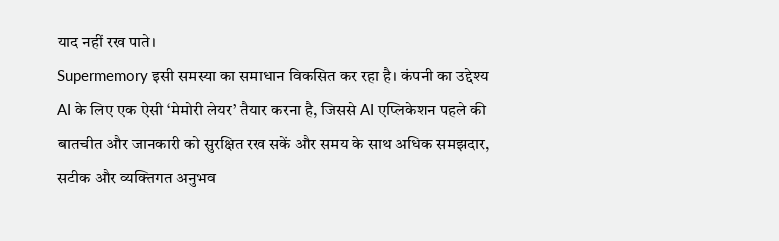याद नहीं रख पाते।
Supermemory इसी समस्या का समाधान विकसित कर रहा है। कंपनी का उद्देश्य AI के लिए एक ऐसी ‘मेमोरी लेयर’ तैयार करना है, जिससे AI एप्लिकेशन पहले की बातचीत और जानकारी को सुरक्षित रख सकें और समय के साथ अधिक समझदार, सटीक और व्यक्तिगत अनुभव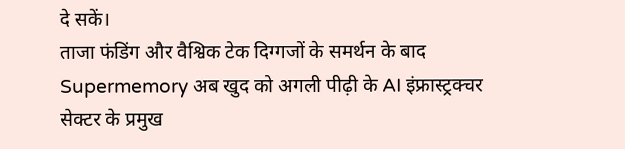दे सकें।
ताजा फंडिंग और वैश्विक टेक दिग्गजों के समर्थन के बाद Supermemory अब खुद को अगली पीढ़ी के AI इंफ्रास्ट्रक्चर सेक्टर के प्रमुख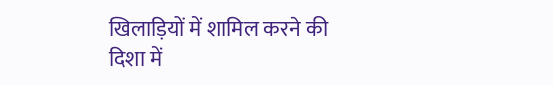खिलाड़ियों में शामिल करने की दिशा में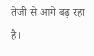तेजी से आगे बढ़ रहा है।